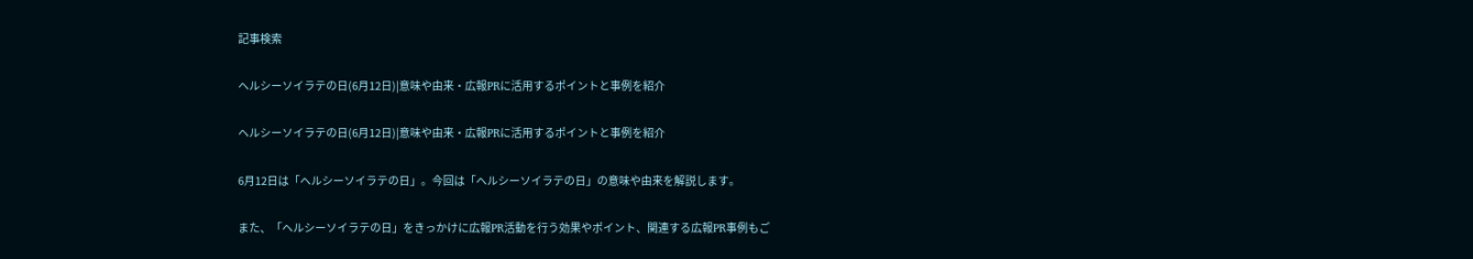記事検索

ヘルシーソイラテの日(6月12日)|意味や由来・広報PRに活用するポイントと事例を紹介

ヘルシーソイラテの日(6月12日)|意味や由来・広報PRに活用するポイントと事例を紹介

6月12日は「ヘルシーソイラテの日」。今回は「ヘルシーソイラテの日」の意味や由来を解説します。

また、「ヘルシーソイラテの日」をきっかけに広報PR活動を行う効果やポイント、関連する広報PR事例もご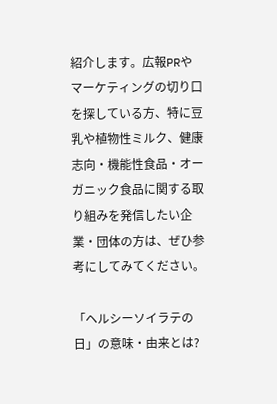紹介します。広報PRやマーケティングの切り口を探している方、特に豆乳や植物性ミルク、健康志向・機能性食品・オーガニック食品に関する取り組みを発信したい企業・団体の方は、ぜひ参考にしてみてください。

「ヘルシーソイラテの日」の意味・由来とは?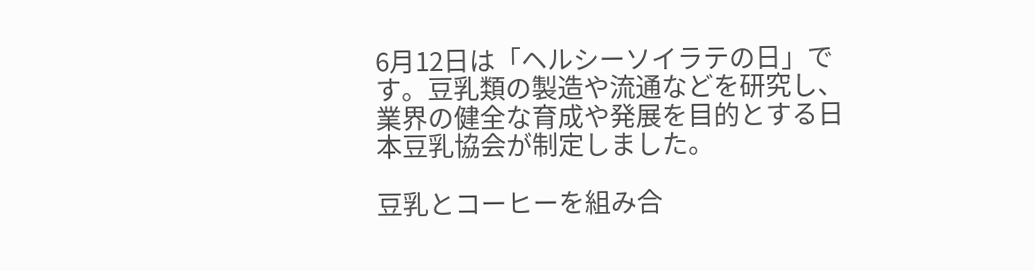6月12日は「ヘルシーソイラテの日」です。豆乳類の製造や流通などを研究し、業界の健全な育成や発展を目的とする日本豆乳協会が制定しました。

豆乳とコーヒーを組み合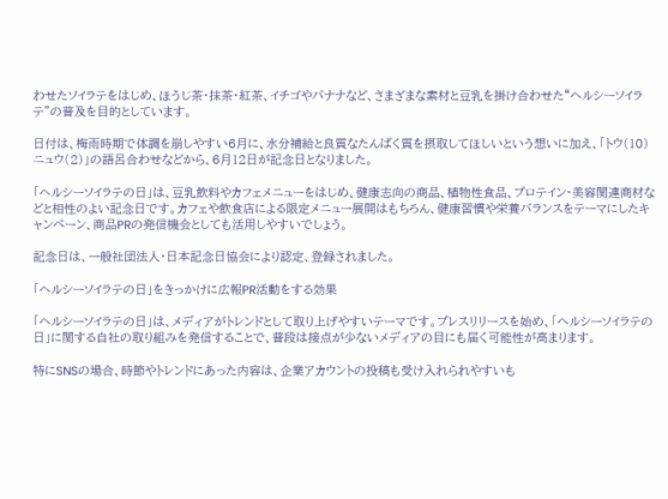わせたソイラテをはじめ、ほうじ茶・抹茶・紅茶、イチゴやバナナなど、さまざまな素材と豆乳を掛け合わせた“ヘルシーソイラテ”の普及を目的としています。

日付は、梅雨時期で体調を崩しやすい6月に、水分補給と良質なたんぱく質を摂取してほしいという想いに加え、「トウ(10)ニュウ(2)」の語呂合わせなどから、6月12日が記念日となりました。

「ヘルシーソイラテの日」は、豆乳飲料やカフェメニューをはじめ、健康志向の商品、植物性食品、プロテイン・美容関連商材などと相性のよい記念日です。カフェや飲食店による限定メニュー展開はもちろん、健康習慣や栄養バランスをテーマにしたキャンペーン、商品PRの発信機会としても活用しやすいでしょう。

記念日は、一般社団法人・日本記念日協会により認定、登録されました。

「ヘルシーソイラテの日」をきっかけに広報PR活動をする効果

「ヘルシーソイラテの日」は、メディアがトレンドとして取り上げやすいテーマです。プレスリリースを始め、「ヘルシーソイラテの日」に関する自社の取り組みを発信することで、普段は接点が少ないメディアの目にも届く可能性が高まります。

特にSNSの場合、時節やトレンドにあった内容は、企業アカウントの投稿も受け入れられやすいも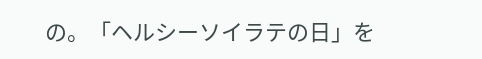の。「ヘルシーソイラテの日」を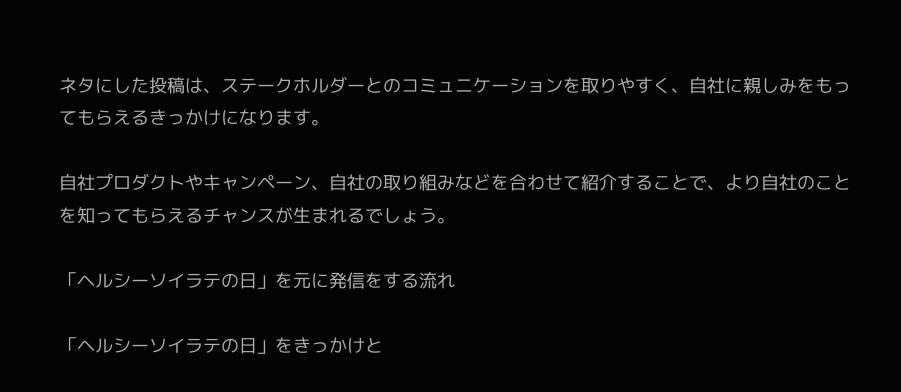ネタにした投稿は、ステークホルダーとのコミュニケーションを取りやすく、自社に親しみをもってもらえるきっかけになります。

自社プロダクトやキャンペーン、自社の取り組みなどを合わせて紹介することで、より自社のことを知ってもらえるチャンスが生まれるでしょう。

「ヘルシーソイラテの日」を元に発信をする流れ

「ヘルシーソイラテの日」をきっかけと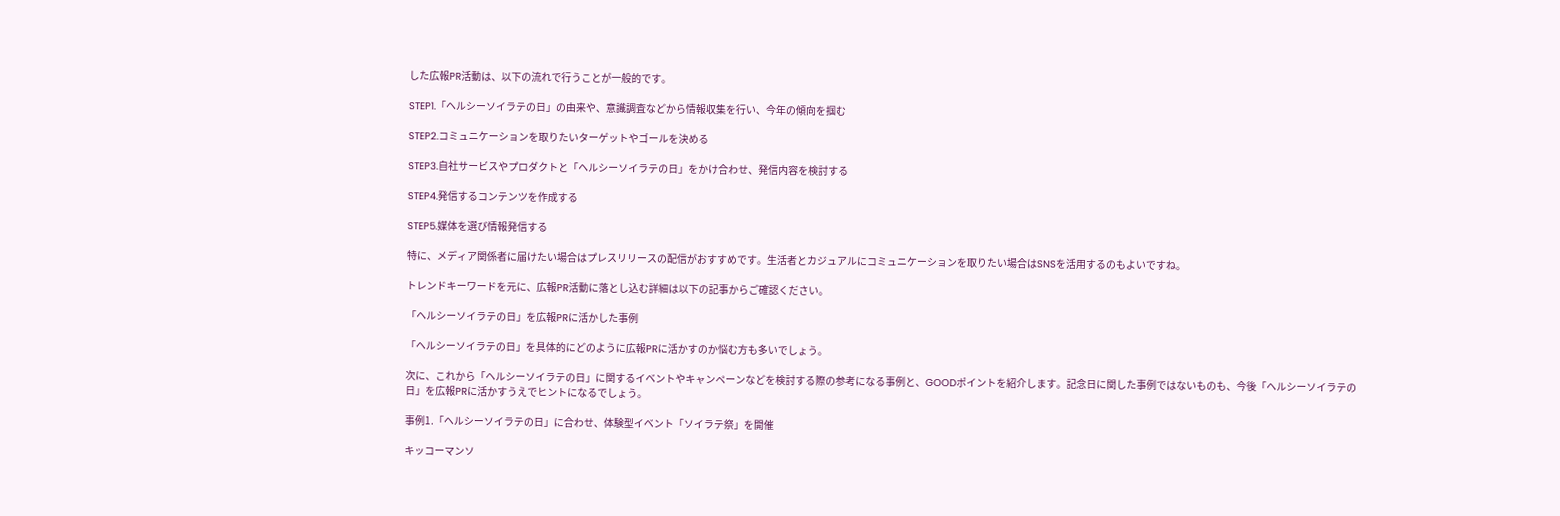した広報PR活動は、以下の流れで行うことが一般的です。

STEP1.「ヘルシーソイラテの日」の由来や、意識調査などから情報収集を行い、今年の傾向を掴む

STEP2.コミュニケーションを取りたいターゲットやゴールを決める

STEP3.自社サービスやプロダクトと「ヘルシーソイラテの日」をかけ合わせ、発信内容を検討する

STEP4.発信するコンテンツを作成する

STEP5.媒体を選び情報発信する

特に、メディア関係者に届けたい場合はプレスリリースの配信がおすすめです。生活者とカジュアルにコミュニケーションを取りたい場合はSNSを活用するのもよいですね。

トレンドキーワードを元に、広報PR活動に落とし込む詳細は以下の記事からご確認ください。

「ヘルシーソイラテの日」を広報PRに活かした事例

「ヘルシーソイラテの日」を具体的にどのように広報PRに活かすのか悩む方も多いでしょう。

次に、これから「ヘルシーソイラテの日」に関するイベントやキャンペーンなどを検討する際の参考になる事例と、GOODポイントを紹介します。記念日に関した事例ではないものも、今後「ヘルシーソイラテの日」を広報PRに活かすうえでヒントになるでしょう。

事例1.「ヘルシーソイラテの日」に合わせ、体験型イベント「ソイラテ祭」を開催

キッコーマンソ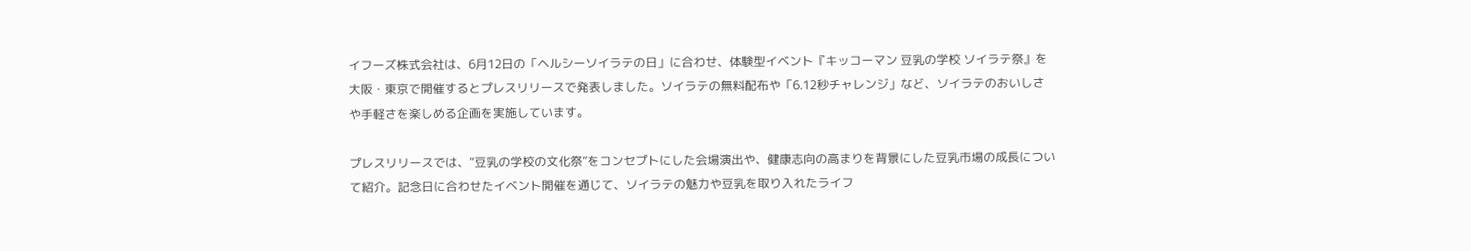イフーズ株式会社は、6月12日の「ヘルシーソイラテの日」に合わせ、体験型イベント『キッコーマン 豆乳の学校 ソイラテ祭』を大阪・東京で開催するとプレスリリースで発表しました。ソイラテの無料配布や「6.12秒チャレンジ」など、ソイラテのおいしさや手軽さを楽しめる企画を実施しています。

プレスリリースでは、“豆乳の学校の文化祭”をコンセプトにした会場演出や、健康志向の高まりを背景にした豆乳市場の成長について紹介。記念日に合わせたイベント開催を通じて、ソイラテの魅力や豆乳を取り入れたライフ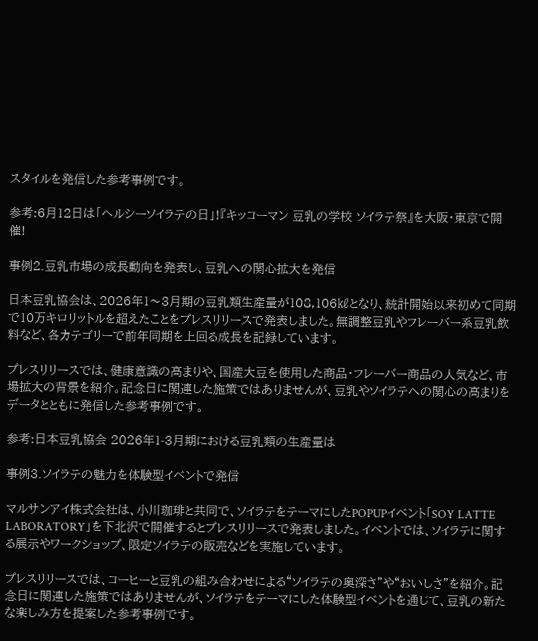スタイルを発信した参考事例です。

参考:6月12日は「ヘルシーソイラテの日」!『キッコーマン 豆乳の学校 ソイラテ祭』を大阪・東京で開催!

事例2.豆乳市場の成長動向を発表し、豆乳への関心拡大を発信

日本豆乳協会は、2026年1〜3月期の豆乳類生産量が108,106㎘となり、統計開始以来初めて同期で10万キロリットルを超えたことをプレスリリースで発表しました。無調整豆乳やフレーバー系豆乳飲料など、各カテゴリーで前年同期を上回る成長を記録しています。

プレスリリースでは、健康意識の高まりや、国産大豆を使用した商品・フレーバー商品の人気など、市場拡大の背景を紹介。記念日に関連した施策ではありませんが、豆乳やソイラテへの関心の高まりをデータとともに発信した参考事例です。

参考:日本豆乳協会 2026年1-3月期における豆乳類の生産量は

事例3.ソイラテの魅力を体験型イベントで発信

マルサンアイ株式会社は、小川珈琲と共同で、ソイラテをテーマにしたPOPUPイベント「SOY LATTE LABORATORY」を下北沢で開催するとプレスリリースで発表しました。イベントでは、ソイラテに関する展示やワークショップ、限定ソイラテの販売などを実施しています。

プレスリリースでは、コーヒーと豆乳の組み合わせによる“ソイラテの奥深さ”や“おいしさ”を紹介。記念日に関連した施策ではありませんが、ソイラテをテーマにした体験型イベントを通じて、豆乳の新たな楽しみ方を提案した参考事例です。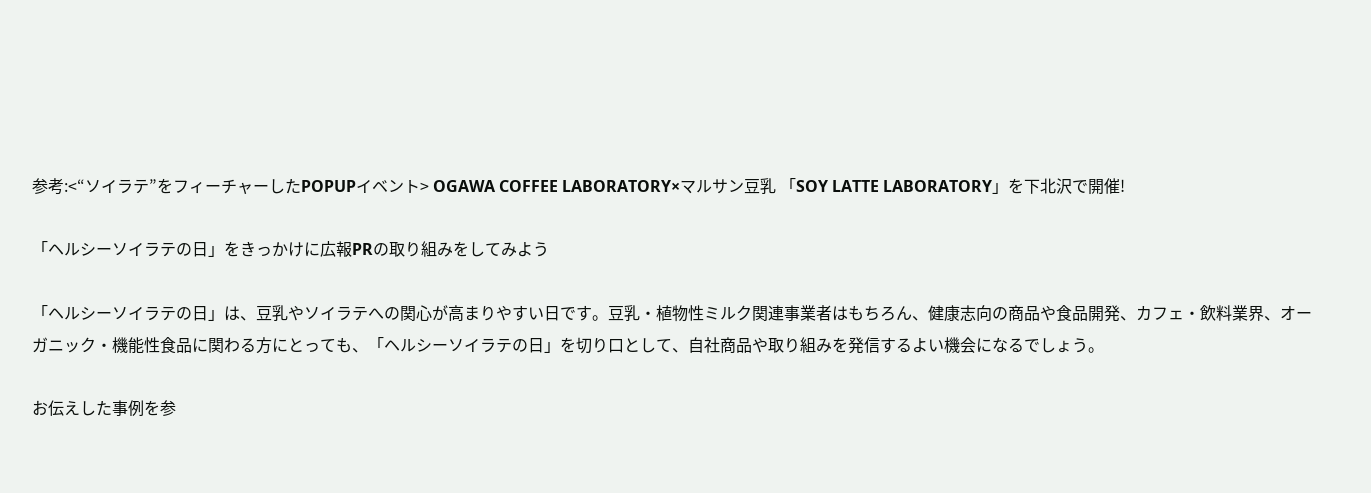参考:<“ソイラテ”をフィーチャーしたPOPUPイベント> OGAWA COFFEE LABORATORY×マルサン豆乳 「SOY LATTE LABORATORY」を下北沢で開催!

「ヘルシーソイラテの日」をきっかけに広報PRの取り組みをしてみよう

「ヘルシーソイラテの日」は、豆乳やソイラテへの関心が高まりやすい日です。豆乳・植物性ミルク関連事業者はもちろん、健康志向の商品や食品開発、カフェ・飲料業界、オーガニック・機能性食品に関わる方にとっても、「ヘルシーソイラテの日」を切り口として、自社商品や取り組みを発信するよい機会になるでしょう。

お伝えした事例を参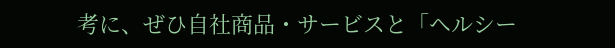考に、ぜひ自社商品・サービスと「ヘルシー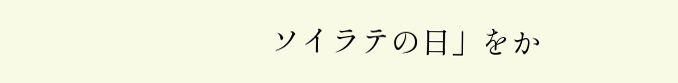ソイラテの日」をか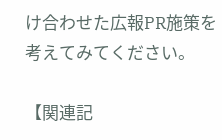け合わせた広報PR施策を考えてみてください。

【関連記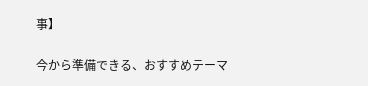事】

今から準備できる、おすすめテーマ